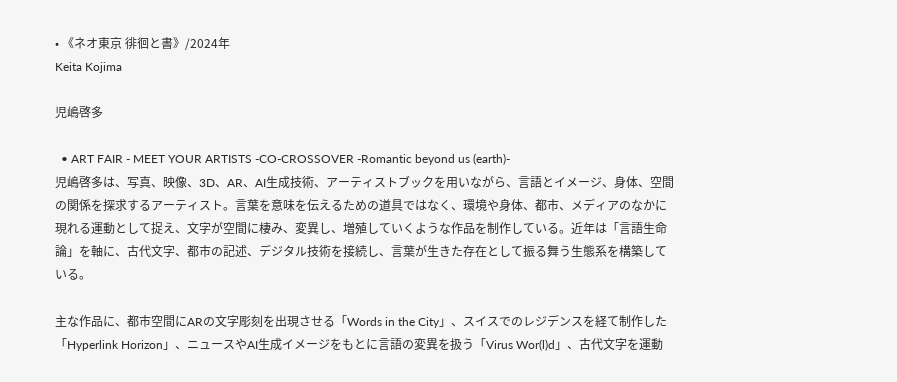• 《ネオ東京 徘徊と書》/2024年
Keita Kojima

児嶋啓多

  • ART FAIR - MEET YOUR ARTISTS -CO-CROSSOVER -Romantic beyond us (earth)-
児嶋啓多は、写真、映像、3D、AR、AI生成技術、アーティストブックを用いながら、言語とイメージ、身体、空間の関係を探求するアーティスト。言葉を意味を伝えるための道具ではなく、環境や身体、都市、メディアのなかに現れる運動として捉え、文字が空間に棲み、変異し、増殖していくような作品を制作している。近年は「言語生命論」を軸に、古代文字、都市の記述、デジタル技術を接続し、言葉が生きた存在として振る舞う生態系を構築している。

主な作品に、都市空間にARの文字彫刻を出現させる「Words in the City」、スイスでのレジデンスを経て制作した「Hyperlink Horizon」、ニュースやAI生成イメージをもとに言語の変異を扱う「Virus Wor(l)d」、古代文字を運動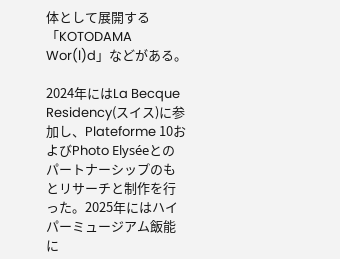体として展開する「KOTODAMA Wor(l)d」などがある。

2024年にはLa Becque Residency(スイス)に参加し、Plateforme 10およびPhoto Elyséeとのパートナーシップのもとリサーチと制作を行った。2025年にはハイパーミュージアム飯能に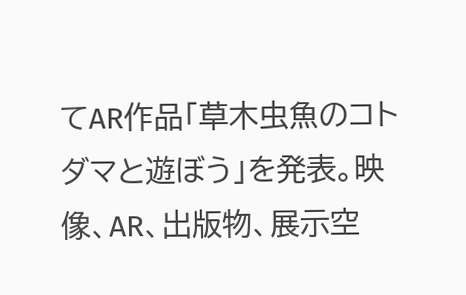てAR作品「草木虫魚のコトダマと遊ぼう」を発表。映像、AR、出版物、展示空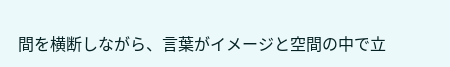間を横断しながら、言葉がイメージと空間の中で立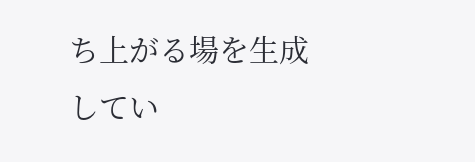ち上がる場を生成してい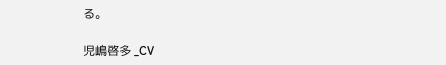る。

児嶋啓多 _CV